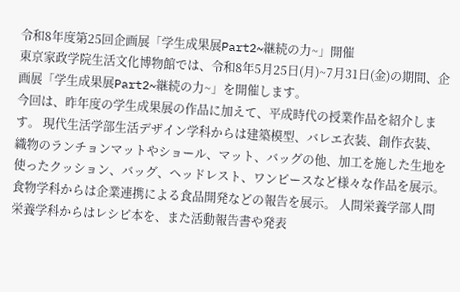令和8年度第25回企画展「学生成果展Part2~継続の力~」開催
東京家政学院生活文化博物館では、令和8年5月25日(月)~7月31日(金)の期間、企画展「学生成果展Part2~継続の力~」を開催します。
今回は、昨年度の学生成果展の作品に加えて、平成時代の授業作品を紹介します。 現代生活学部生活デザイン学科からは建築模型、バレエ衣装、創作衣装、織物のランチョンマットやショール、マット、バッグの他、加工を施した生地を使ったクッション、バッグ、ヘッドレスト、ワンピースなど様々な作品を展示。 食物学科からは企業連携による食品開発などの報告を展示。 人間栄養学部人間栄養学科からはレシピ本を、また活動報告書や発表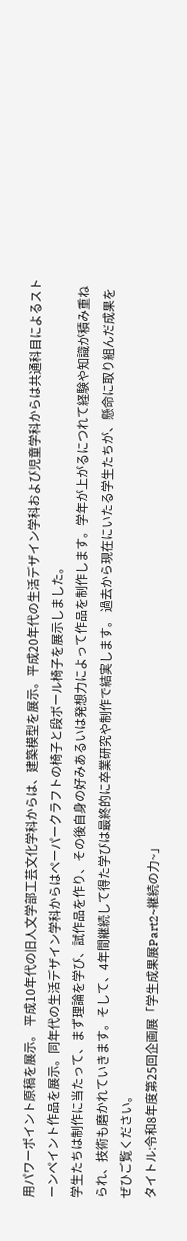用パワーポイント原稿を展示。 平成10年代の旧人文学部工芸文化学科からは、建築模型を展示。平成20年代の生活デザイン学科および児童学科からは共通科目によるストーンペイント作品を展示。同年代の生活デザイン学科からはペーパークラフトの椅子と段ボール椅子を展示しました。
学生たちは制作に当たって、まず理論を学び、試作品を作り、その後自身の好みあるいは発想力によって作品を制作します。学年が上がるにつれて経験や知識が積み重ねられ、技術も磨かれていきます。そして、4年間継続して得た学びは最終的に卒業研究や制作で結実します。 過去から現在にいたる学生たちが、懸命に取り組んだ成果をぜひご覧ください。
タイトル:令和8年度第25回企画展「学生成果展Part2~継続の力~」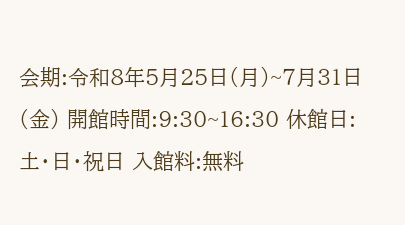会期:令和8年5月25日(月)~7月31日(金) 開館時間:9:30~16:30 休館日:土・日・祝日 入館料:無料